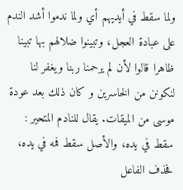ولما سقط في أيديهم أي ولما ندموا أشد الندم على عبادة العجل، وتبينوا ضلالهم بها تبينا ظاهرا قالوا لأن لم يرحمنا ربنا ويغفر لنا لنكونن من الخاسرين و كان ذلك بعد عودة موسى من الميقات. يقال للنادم المتحير : سقط في يده، والأصل سقط فمه في يده، فحذف الفاعل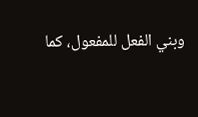وبني الفعل للمفعول، كما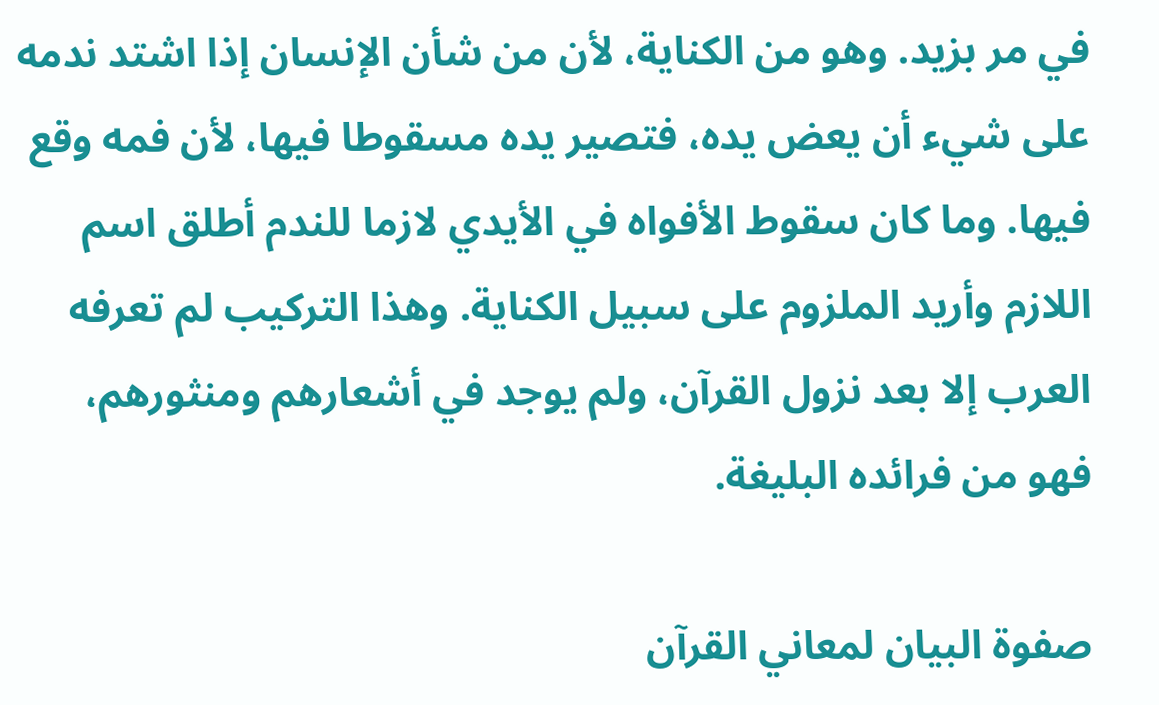في مر بزيد. وهو من الكناية، لأن من شأن الإنسان إذا اشتد ندمه على شيء أن يعض يده، فتصير يده مسقوطا فيها، لأن فمه وقع فيها. وما كان سقوط الأفواه في الأيدي لازما للندم أطلق اسم اللازم وأريد الملزوم على سبيل الكناية. وهذا التركيب لم تعرفه العرب إلا بعد نزول القرآن، ولم يوجد في أشعارهم ومنثورهم، فهو من فرائده البليغة.

صفوة البيان لمعاني القرآن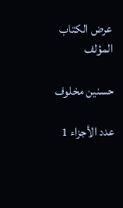عرض الكتاب
المؤلف

حسنين مخلوف

عدد الأجزاء 1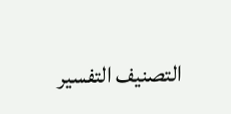التصنيف التفسير